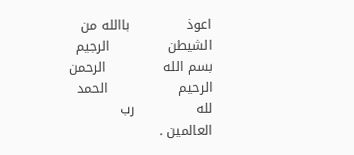اعوذ             باالله من             الشيطن             الرجيم                بسم الله             الرحمن             الرحيم                الحمد لله              رب             العالمين .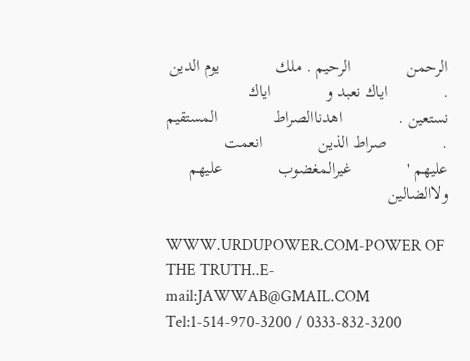الرحمن             الرحيم . ملك             يوم الدين .             اياك نعبد و             اياك             نستعين .             اهدناالصراط             المستقيم .             صراط الذين             انعمت             عليهم '             غيرالمغضوب             عليهم             ولاالضالين

WWW.URDUPOWER.COM-POWER OF THE TRUTH..E-mail:JAWWAB@GMAIL.COM     Tel:1-514-970-3200 / 0333-832-3200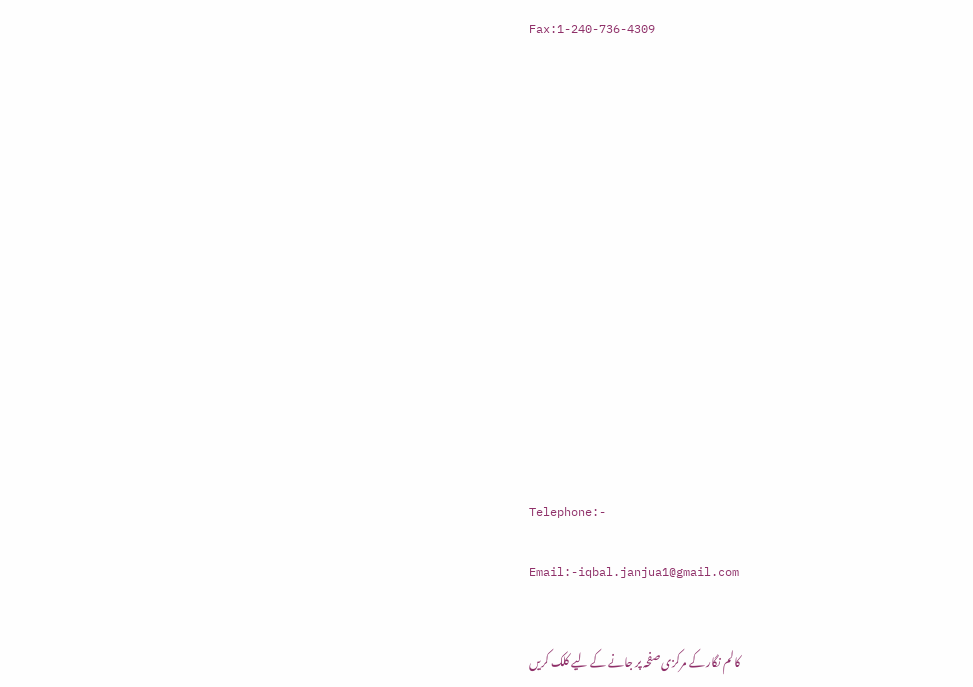Fax:1-240-736-4309















Telephone:-

Email:-iqbal.janjua1@gmail.com


کالم نگار کے مرکزی صفحہ پر جانے کے لیے کلک کریں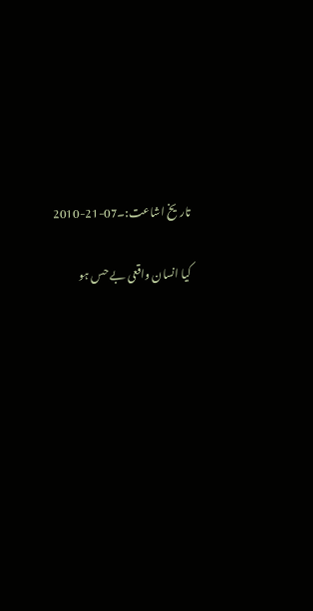تاریخ اشاعت:۔07-21-2010

کیا انسان واقعی بے حس ہو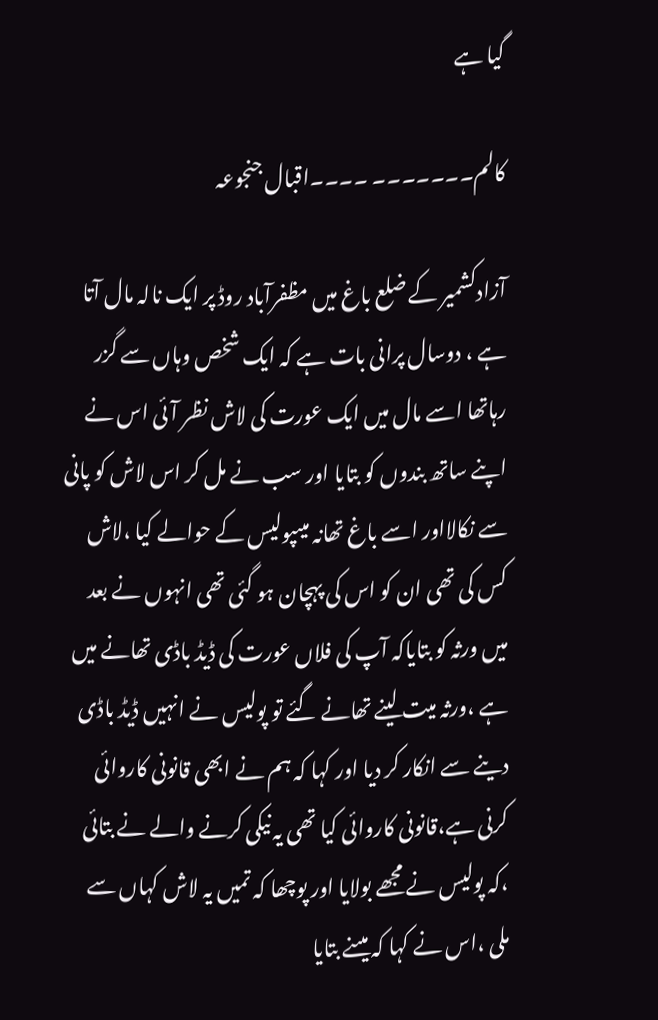گیا ہے

کالم۔۔۔۔۔۔۔ ۔۔۔۔اقبال جنجوعہ

آزادکشمیر کے ضلع باغ میں مظفرآباد روڈ پر ایک نالہ مال آتا ہے ، دوسال پرانی بات ہے کہ ایک شخص وہاں سے گزر رہاتھا اسے مال میں ایک عورت کی لاش نظر آئی اس نے اپنے ساتھ بندوں کو بتایا اور سب نے مل کر اس لاش کو پانی سے نکالااور اسے باغ تھانہ میںپولیس کے حوالے کیا ،لاش کس کی تھی ان کو اس کی پہچان ہو گئی تھی انہوں نے بعد میں ورثہ کو بتایاکہ آپ کی فلاں عورت کی ڈیڈ باڈی تھانے میں ہے ،ورثہ میت لینے تھانے گئے تو پولیس نے انہیں ڈیڈ باڈی دینے سے انکار کر دیا اور کہا کہ ہم نے ابھی قانونی کاروائی کرنی ہے،قانونی کاروائی کیا تھی یہ نیکی کرنے والے نے بتائی ،کہ پولیس نے مجھے بولایا اور پوچھا کہ تمیں یہ لاش کہاں سے ملی ،اس نے کہا کہ میںنے بتایا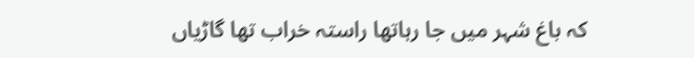کہ باغ شہر میں جا رہاتھا راستہ خراب تھا گاڑیاں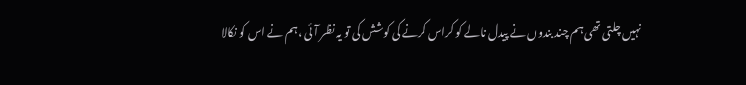نہیں چلتی تھی ہم چند بندوں نے پیدل نالے کو کراس کرنے کی کوشش کی تو یہ نظر آئی ،ہم نے اس کو نکالا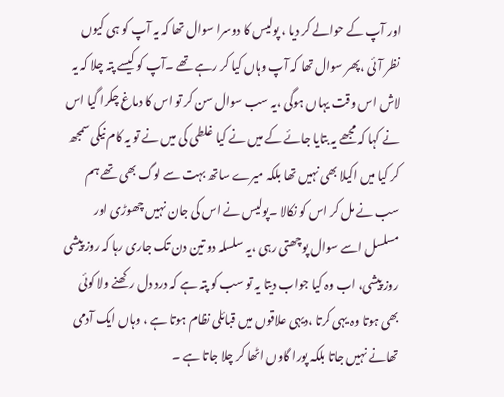اور آپ کے حوالے کر دیا ، پولیس کا دوسرا سوال تھا کہ یہ آپ کو ہی کیوں نظر آئی ،پھر سوال تھا کہ آپ وہاں کیا کر رہے تھے ۔آپ کو کیسے پتہ چلا کہ یہ لاش اس وقت یہاں ہوگی ،یہ سب سوال سن کر تو اس کا دماغ چکرا گیا اس نے کہا کہ مجھے یہ بتایا جائے کے میں نے کیا غلطی کی میں نے تو یہ کام نیکی سمجھ کر کیا میں اکیلا بھی نہیں تھا بلکہ میرے ساتھ بہت سے لوگ بھی تھے ہم سب نے مل کر اس کو نکالا ۔پولیس نے اس کی جان نہیں چھوڑی اور مسلسل اسے سوال پوچھتی رہی ،یہ سلسلہ دو تین دن تک جاری رہا کہ روز پیشی روز پیشی، اب وہ کیا جواب دیتا یہ تو سب کو پتہ ہے کہ درد دل رکھنے ولا کوئی بھی ہوتا وہ یہی کرتا ،دیہی علاقوں میں قبائلی نظام ہوتا ہے ، وہاں ایک آدمی تھانے نہیں جاتا بلکہ پورا گاوں اٹھا کر چلا جاتا ہے ۔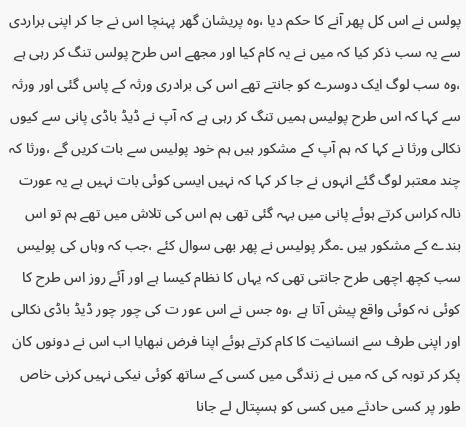پولس نے اس کل پھر آنے کا حکم دیا ،وہ پریشان گھر پہنچا اس نے جا کر اپنی براردی سے یہ سب ذکر کیا کہ میں نے یہ کام کیا اور مجھے اس طرح پولس تنگ کر رہی ہے ،وہ سب لوگ ایک دوسرے کو جانتے تھے اس کی برادری ورثہ کے پاس گئی اور ورثہ سے کہا کہ اس طرح پولیس ہمیں تنگ کر رہی ہے کہ آپ نے ڈیڈ باڈی پانی سے کیوں نکالی ورثا نے کہا کہ ہم آپ کے مشکور ہیں ہم خود پولیس سے بات کریں گے ،ورثا کہ چند معتبر لوگ گئے انہوں نے جا کر کہا کہ نہیں ایسی کوئی بات نہیں ہے یہ عورت نالہ کراس کرتے ہوئے پانی میں بہہ گئی تھی ہم اس کی تلاش میں تھے ہم تو اس بندے کے مشکور ہیں ۔مگر پولیس نے پھر بھی سوال کئے ،جب کہ وہاں کی پولیس سب کچھ اچھی طرح جانتی تھی کہ یہاں کا نظام کیسا ہے اور آئے روز اس طرح کا کوئی نہ کوئی واقع پیش آتا ہے ،وہ جس نے اس عور ت کی چور چور ڈیڈ باڈی نکالی اور اپنی طرف سے انسانیت کا کام کرتے ہوئے اپنا فرض نبھایا اب اس نے دونوں کان پکر کر توبہ کی کہ میں نے زندگی میں کسی کے ساتھ کوئی نیکی نہیں کرنی خاص طور پر کسی حادثے میں کسی کو ہسپتال لے جانا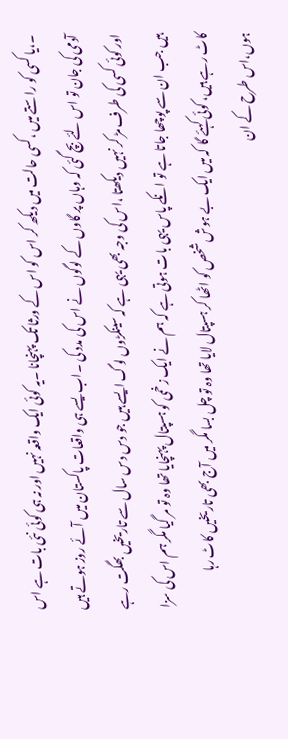۔،یا کسی کو راستے میں ،کسی حالت میں دیکھ کر اس کو اس کے ورثا تک پہنچانا ۔یہ کوئی ایک واقعہ نہیں اور نہ ہی کوئی نئی بات ہے اس آدمی کی جان تو اس لئے بچ گئی کہ وہاں پر گاوں کے لوگوں نے اس کی مدد کی ۔اب یسے ہی واقعات پاکستان میں آئے روز ہوتے ہیں اور کوئی کسی کی طرف مڑ کر نہیں دیکھتا ،اس کی وجہ بھی یہی ہے کہ سینکڑوں لوگ ایسے ہیں جو دس دس سال سے تاریخیں بھگت رہے ہیں جب ان سے پوچھا جاتا ہے تو انکے پاس یہی بات ہوتی ہے کہ ہم نے ایک زخمی کو ہسپتال پہنچایا تھا وہ تو مر گیا مگر ہم اس کی سزا کاٹ رہے ہیں، کوئی کہئے گا کہ میں ایک بے ہوش شخص کو اٹھا کر ہسپتال لایا تھا وہ تو چل بسا مگر میں آج بھی تاریخیں کاٹ رہا ہوں،اس طرح کے ان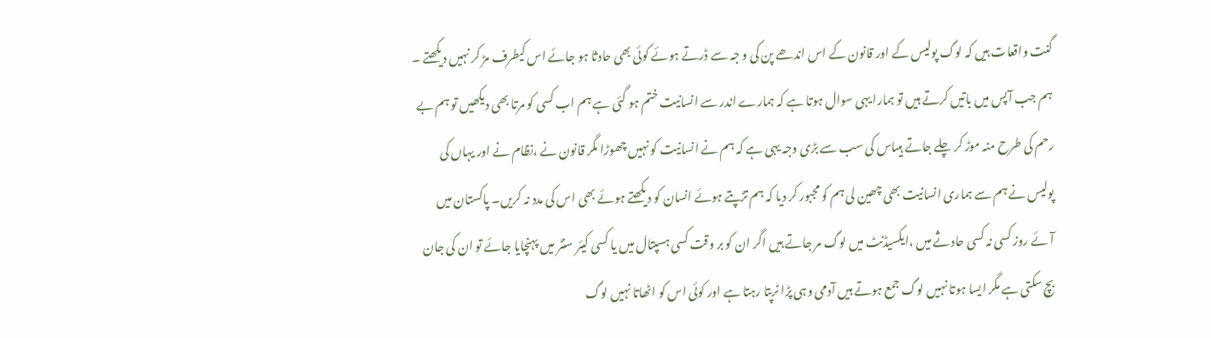گنت واقعات ہیں کہ لوگ پولیس کے اور قانون کے اس اندھے پن کی و جہ سے ڈرتے ہوئے کوئی بھی حادثا ہو جائے اس کیطرف مڑ کر نہیں دیکھتے ۔
ہم جب آپس میں باتیں کرتے ہیں تو ہمارا یہی سوال ہوتا ہے کہ ہمارے اندر سے انسانیت ختم ہو گئی ہے ہم اب کسی کو مرتا بھی دیکھیں تو ہم بے رحم کی طرح منہ موڑ کر چلے جاتے ہیںاس کی سب سے بڑی وجہ یہی ہے کہ ہم نے انسانیت کو نہیں چھوڑا مگر قانون نے ،نظام نے اور یہاں کی پولیس نے ہم سے ہماری انسانیت بھی چھین لی ہم کو مجبور کر دیا کہ ہم تڑپتے ہوئے انسان کو دیکھتے ہوئے بھی اس کی مدد نہ کریں۔ پاکستان میں آئے روز کسی نہ کسی حادثے میں ،ایکسیڈنٹ میں لوگ مر جاتے ہیں اگر ان کو بر وقت کسی ہسپتال میں یا کسی کیئر سنٹر میں پہنچایا جائے تو ان کی جان بچ سکتی ہے مگر ایسا ہوتا نہیں لوگ جمع ہوتے ہیں آدمی وہی پڑا ٹرپتا رہتا ہے اور کوئی اس کو اٹھاتا نہیں لوگ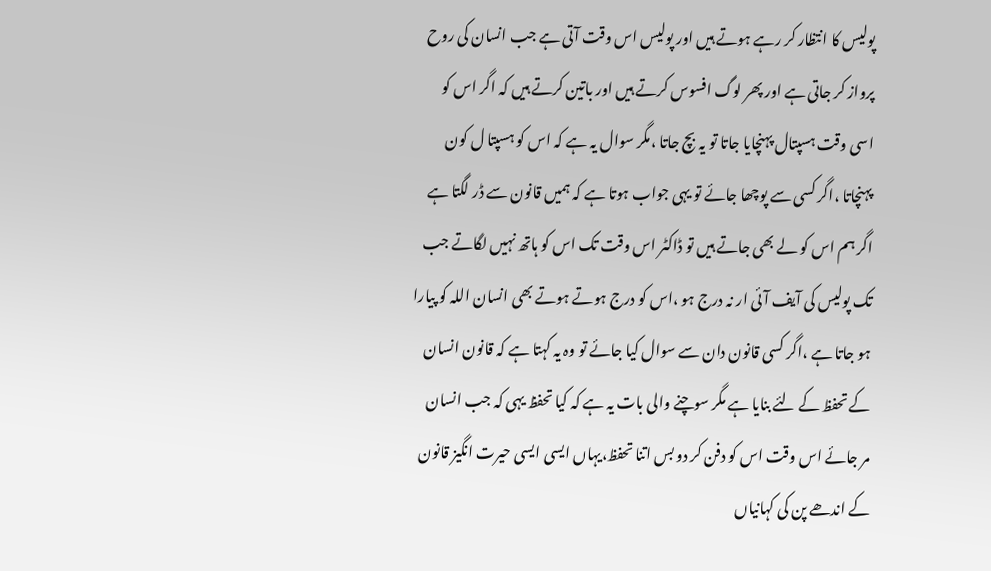پولیس کا انتظار کر رہے ہوتے ہیں اور پولیس اس وقت آتی ہے جب انسان کی روح پرواز کر جاتی ہے اور پھر لوگ افسوس کرتے ہیں اور باتین کرتے ہیں کہ اگر اس کو اسی وقت ہسپتال پہنچایا جاتا تو یہ بچ جاتا ،مگر سوال یہ ہے کہ اس کو ہسپتا ل کون پہنچاتا ،اگر کسی سے پوچھا جائے تو یہی جواب ہوتا ہے کہ ہمیں قانون سے ڈر لگتا ہے اگر ہم اس کو لے بھی جاتے ہیں تو ڈاکٹر اس وقت تک اس کو ہاتھ نہیں لگاتے جب تک پولیس کی آیف آئی ار نہ درج ہو ،اس کو درج ہوتے ہوتے بھی انسان اللہ کو پیارا ہو جاتا ہے ،اگر کسی قانون دان سے سوال کیا جائے تو وہ یہ کہتا ہے کہ قانون انسان کے تحفظ کے لئے بنایا ہے مگر سوچنے والی بات یہ ہے کہ کیا تحفظ یہی کہ جب انسان مر جائے اس وقت اس کو دفن کر دو بس اتنا تحفظ،یہاں ایسی ایسی حیرت انگیز قانون کے اندھے پن کی کہانیاں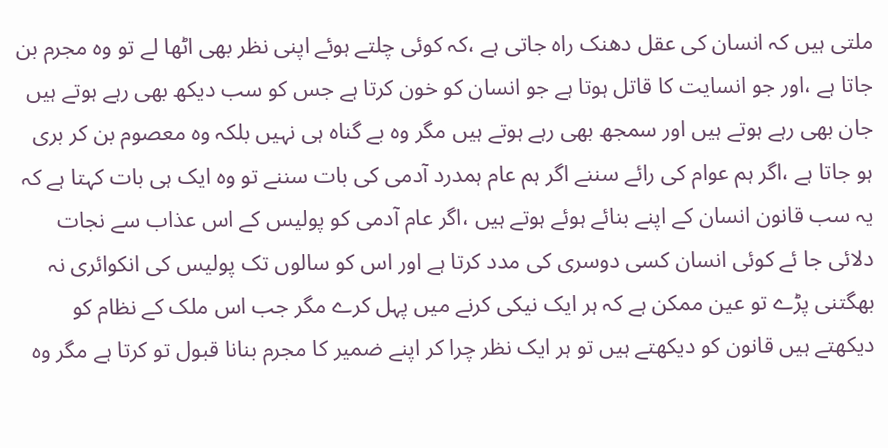ملتی ہیں کہ انسان کی عقل دھنک راہ جاتی ہے ،کہ کوئی چلتے ہوئے اپنی نظر بھی اٹھا لے تو وہ مجرم بن جاتا ہے ،اور جو انسایت کا قاتل ہوتا ہے جو انسان کو خون کرتا ہے جس کو سب دیکھ بھی رہے ہوتے ہیں جان بھی رہے ہوتے ہیں اور سمجھ بھی رہے ہوتے ہیں مگر وہ بے گناہ ہی نہیں بلکہ وہ معصوم بن کر بری ہو جاتا ہے ،اگر ہم عوام کی رائے سننے اگر ہم عام ہمدرد آدمی کی بات سننے تو وہ ایک ہی بات کہتا ہے کہ یہ سب قانون انسان کے اپنے بنائے ہوئے ہوتے ہیں ،اگر عام آدمی کو پولیس کے اس عذاب سے نجات دلائی جا ئے کوئی انسان کسی دوسری کی مدد کرتا ہے اور اس کو سالوں تک پولیس کی انکوائری نہ بھگتنی پڑے تو عین ممکن ہے کہ ہر ایک نیکی کرنے میں پہل کرے مگر جب اس ملک کے نظام کو دیکھتے ہیں قانون کو دیکھتے ہیں تو ہر ایک نظر چرا کر اپنے ضمیر کا مجرم بنانا قبول تو کرتا ہے مگر وہ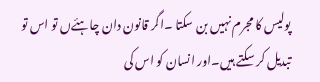پولیس کا مجرم نہیں بن سکتا ۔اگر قانون دان چاہئےں تو اس تو تبدیل کر سکتے ہیں۔اور انسان کو اس کی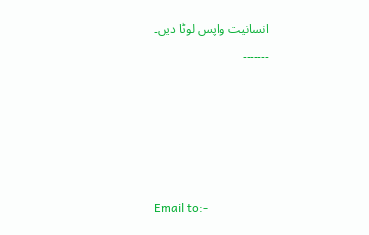انسانیت واپس لوٹا دیں۔
۔۔۔۔۔۔۔





Email to:-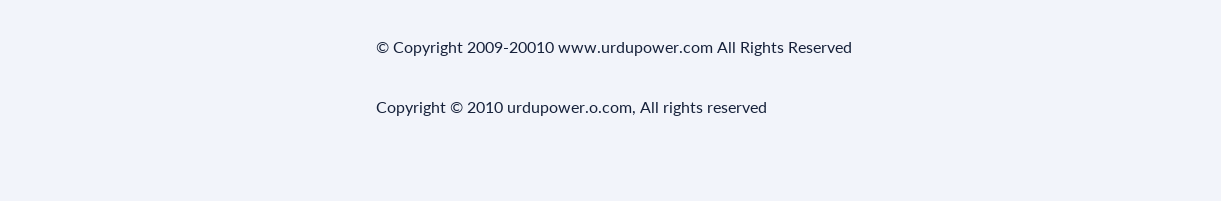© Copyright 2009-20010 www.urdupower.com All Rights Reserved

Copyright © 2010 urdupower.o.com, All rights reserved